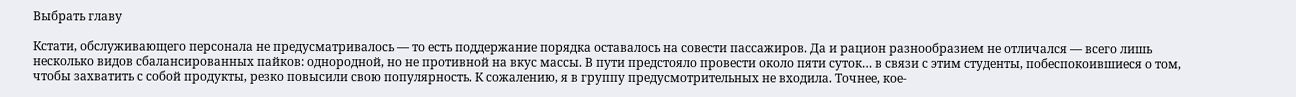Выбрать главу

Кстати, обслуживающего персонала не предусматривалось — то есть поддержание порядка оставалось на совести пассажиров. Да и рацион разнообразием не отличался — всего лишь несколько видов сбалансированных пайков: однородной, но не противной на вкус массы. В пути предстояло провести около пяти суток… в связи с этим студенты, побеспокоившиеся о том, чтобы захватить с собой продукты, резко повысили свою популярность. К сожалению, я в группу предусмотрительных не входила. Точнее, кое-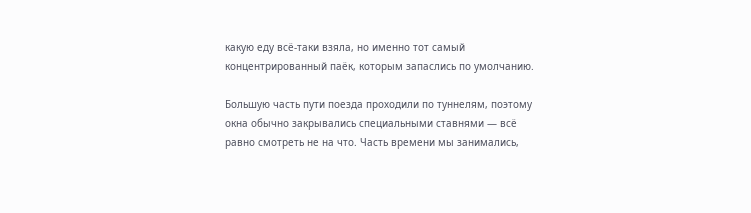какую еду всё-таки взяла, но именно тот самый концентрированный паёк, которым запаслись по умолчанию.

Большую часть пути поезда проходили по туннелям, поэтому окна обычно закрывались специальными ставнями — всё равно смотреть не на что. Часть времени мы занимались,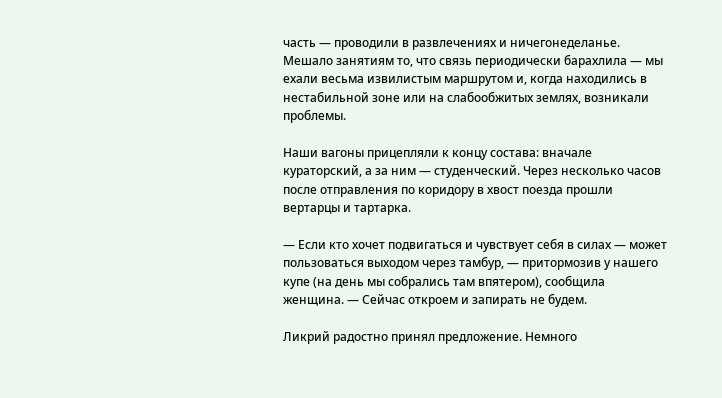часть — проводили в развлечениях и ничегонеделанье. Мешало занятиям то, что связь периодически барахлила — мы ехали весьма извилистым маршрутом и, когда находились в нестабильной зоне или на слабообжитых землях, возникали проблемы.

Наши вагоны прицепляли к концу состава: вначале кураторский, а за ним — студенческий. Через несколько часов после отправления по коридору в хвост поезда прошли вертарцы и тартарка.

— Если кто хочет подвигаться и чувствует себя в силах — может пользоваться выходом через тамбур, — притормозив у нашего купе (на день мы собрались там впятером), сообщила женщина. — Сейчас откроем и запирать не будем.

Ликрий радостно принял предложение. Немного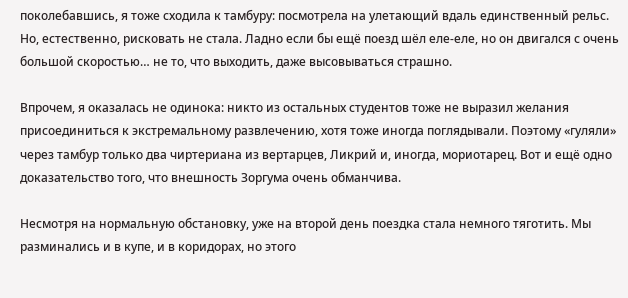поколебавшись, я тоже сходила к тамбуру: посмотрела на улетающий вдаль единственный рельс. Но, естественно, рисковать не стала. Ладно если бы ещё поезд шёл еле-еле, но он двигался с очень большой скоростью… не то, что выходить, даже высовываться страшно.

Впрочем, я оказалась не одинока: никто из остальных студентов тоже не выразил желания присоединиться к экстремальному развлечению, хотя тоже иногда поглядывали. Поэтому «гуляли» через тамбур только два чиртериана из вертарцев, Ликрий и, иногда, мориотарец. Вот и ещё одно доказательство того, что внешность Зоргума очень обманчива.

Несмотря на нормальную обстановку, уже на второй день поездка стала немного тяготить. Мы разминались и в купе, и в коридорах, но этого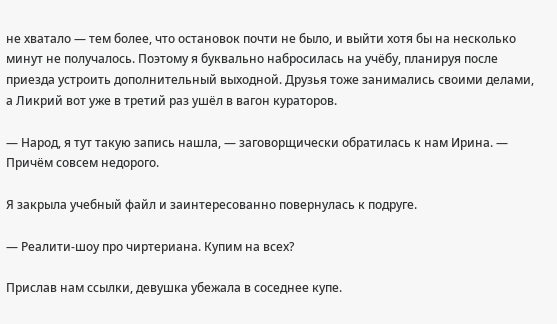не хватало — тем более, что остановок почти не было, и выйти хотя бы на несколько минут не получалось. Поэтому я буквально набросилась на учёбу, планируя после приезда устроить дополнительный выходной. Друзья тоже занимались своими делами, а Ликрий вот уже в третий раз ушёл в вагон кураторов.

— Народ, я тут такую запись нашла, — заговорщически обратилась к нам Ирина. — Причём совсем недорого.

Я закрыла учебный файл и заинтересованно повернулась к подруге.

— Реалити-шоу про чиртериана. Купим на всех?

Прислав нам ссылки, девушка убежала в соседнее купе.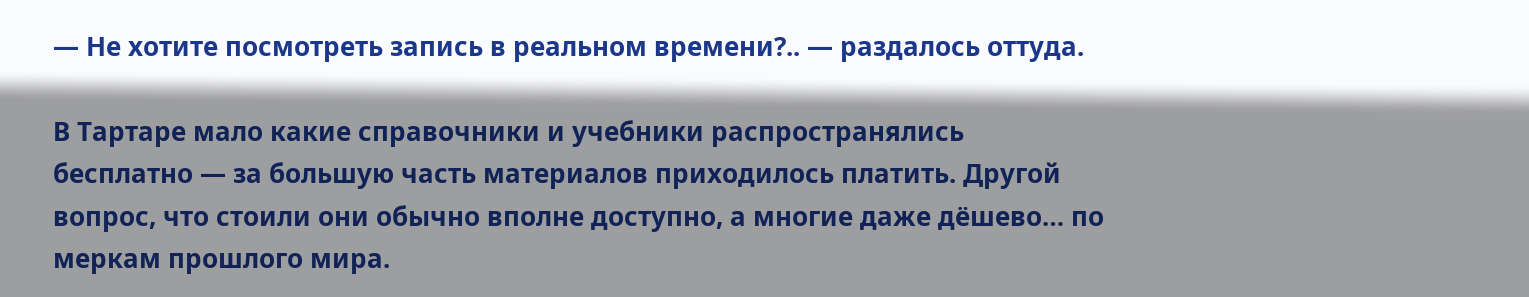— Не хотите посмотреть запись в реальном времени?.. — раздалось оттуда.

В Тартаре мало какие справочники и учебники распространялись бесплатно — за большую часть материалов приходилось платить. Другой вопрос, что стоили они обычно вполне доступно, а многие даже дёшево… по меркам прошлого мира.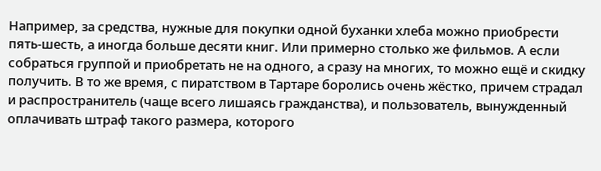Например, за средства, нужные для покупки одной буханки хлеба можно приобрести пять-шесть, а иногда больше десяти книг. Или примерно столько же фильмов. А если собраться группой и приобретать не на одного, а сразу на многих, то можно ещё и скидку получить. В то же время, с пиратством в Тартаре боролись очень жёстко, причем страдал и распространитель (чаще всего лишаясь гражданства), и пользователь, вынужденный оплачивать штраф такого размера, которого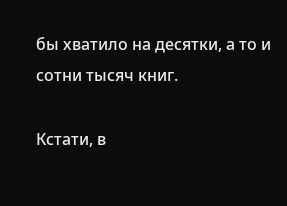бы хватило на десятки, а то и сотни тысяч книг.

Кстати, в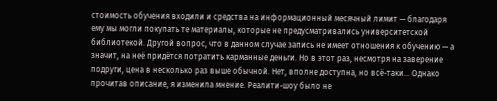стоимость обучения входили и средства на информационный месячный лимит — благодаря ему мы могли покупать те материалы, которые не предусматривались университетской библиотекой. Другой вопрос, что в данном случае запись не имеет отношения к обучению — а значит, на неё придётся потратить карманные деньги. Но в этот раз, несмотря на заверение подруги, цена в несколько раз выше обычной. Нет, вполне доступна, но всё-таки… Однако прочитав описание, я изменила мнение. Реалити-шоу было не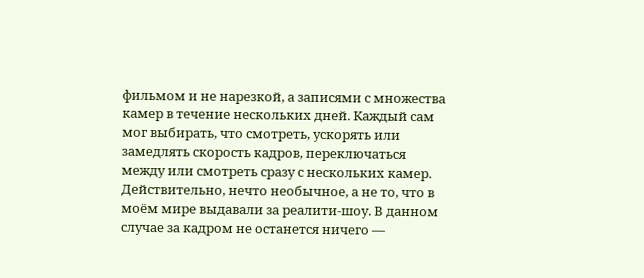фильмом и не нарезкой, а записями с множества камер в течение нескольких дней. Каждый сам мог выбирать, что смотреть, ускорять или замедлять скорость кадров, переключаться между или смотреть сразу с нескольких камер. Действительно, нечто необычное, а не то, что в моём мире выдавали за реалити-шоу. В данном случае за кадром не останется ничего —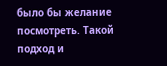было бы желание посмотреть. Такой подход и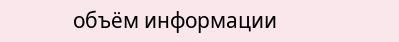объём информации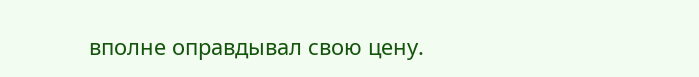вполне оправдывал свою цену.